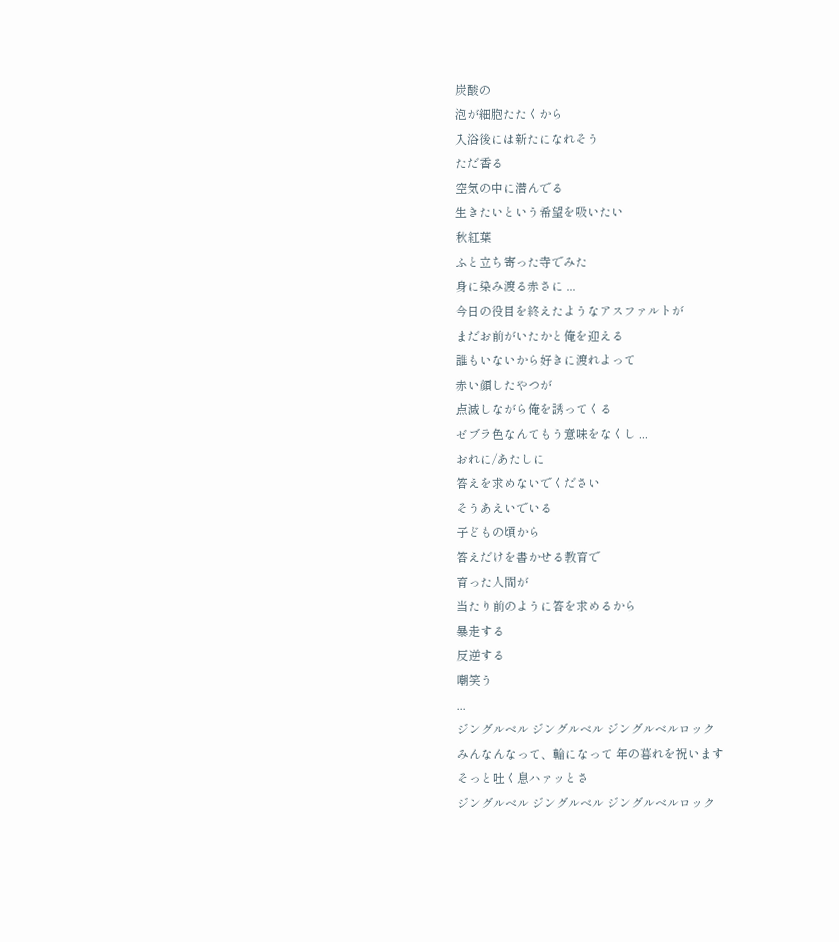炭酸の
泡が細胞たたくから
入浴後には新たになれそう
ただ香る
空気の中に潜んでる
生きたいという希望を吸いたい
秋紅葉
ふと立ち寄った寺でみた
身に染み渡る赤さに ...
今日の役目を終えたようなアスファルトが
まだお前がいたかと俺を迎える
誰もいないから好きに渡れよって
赤い顔したやつが
点滅しながら俺を誘ってくる
ゼブラ色なんてもう意味をなくし ...
おれに/あたしに
答えを求めないでください
そうあえいでいる
子どもの頃から
答えだけを書かせる教育で
育った人間が
当たり前のように答を求めるから
暴走する
反逆する
嘲笑う
...
ジングルベル ジングルベル ジングルベルロック
みんなんなって、輪になって 年の暮れを祝います
そっと吐く息ハァッとさ
ジングルベル ジングルベル ジングルベルロック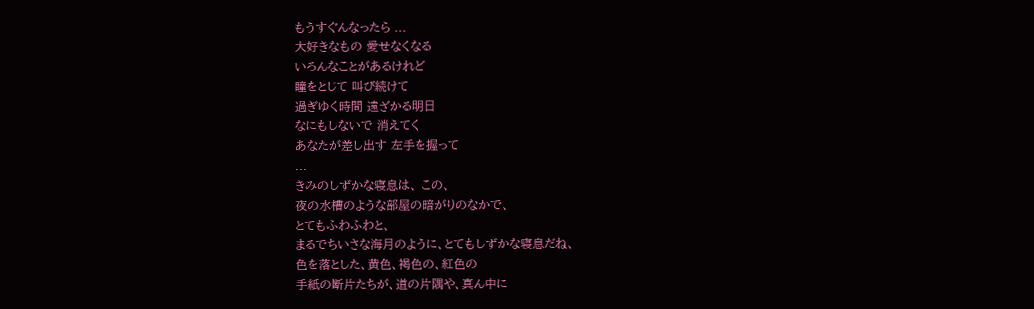もうすぐんなったら ...
大好きなもの 愛せなくなる
いろんなことがあるけれど
瞳をとじて 叫び続けて
過ぎゆく時間 遠ざかる明日
なにもしないで 消えてく
あなたが差し出す 左手を握って
...
きみのしずかな寝息は、 この、
夜の水槽のような部屋の暗がりのなかで、
とてもふわふわと、
まるでちいさな海月のように、とてもしずかな寝息だね、
色を落とした、黄色、褐色の、紅色の
手紙の断片たちが、道の片隅や、真ん中に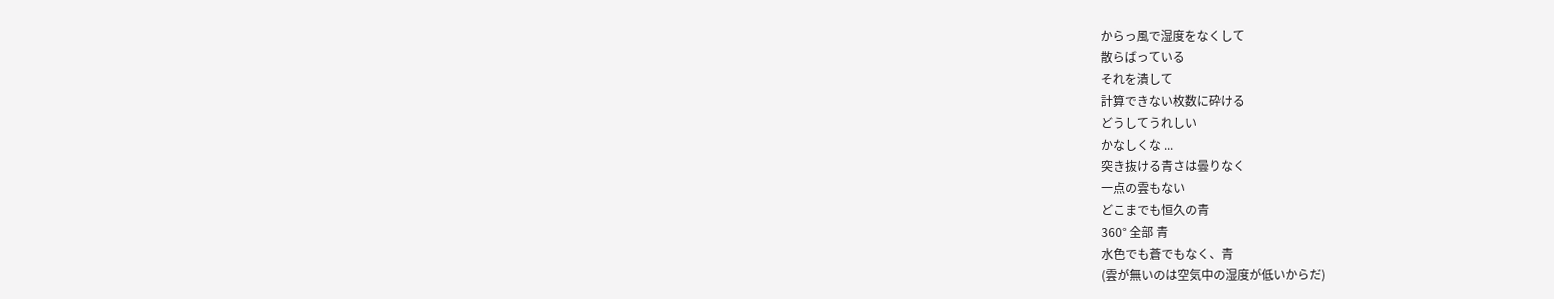からっ風で湿度をなくして
散らばっている
それを潰して
計算できない枚数に砕ける
どうしてうれしい
かなしくな ...
突き抜ける青さは曇りなく
一点の雲もない
どこまでも恒久の青
360° 全部 青
水色でも蒼でもなく、青
(雲が無いのは空気中の湿度が低いからだ)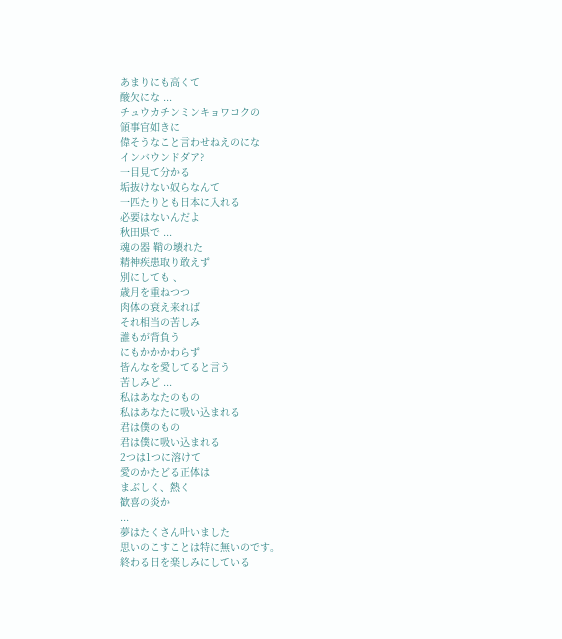あまりにも高くて
酸欠にな ...
チュウカチンミンキョワコクの
領事官如きに
偉そうなこと言わせねえのにな
インバウンドダア?
一目見て分かる
垢抜けない奴らなんて
一匹たりとも日本に入れる
必要はないんだよ
秋田県で ...
魂の器 鞘の壊れた
精神疾患取り敢えず
別にしても 、
歳月を重ねつつ
肉体の衰え来れば
それ相当の苦しみ
誰もが背負う
にもかかかわらず
皆んなを愛してると言う
苦しみど ...
私はあなたのもの
私はあなたに吸い込まれる
君は僕のもの
君は僕に吸い込まれる
2つは1つに溶けて
愛のかたどる正体は
まぶしく、熱く
歓喜の炎か
...
夢はたくさん叶いました
思いのこすことは特に無いのです。
終わる日を楽しみにしている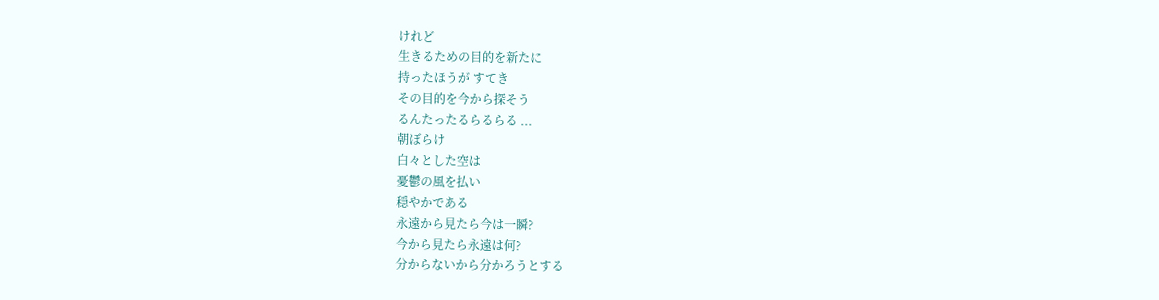けれど
生きるための目的を新たに
持ったほうが すてき
その目的を今から探そう
るんたったるらるらる ...
朝ぼらけ
白々とした空は
憂鬱の風を払い
穏やかである
永遠から見たら今は一瞬?
今から見たら永遠は何?
分からないから分かろうとする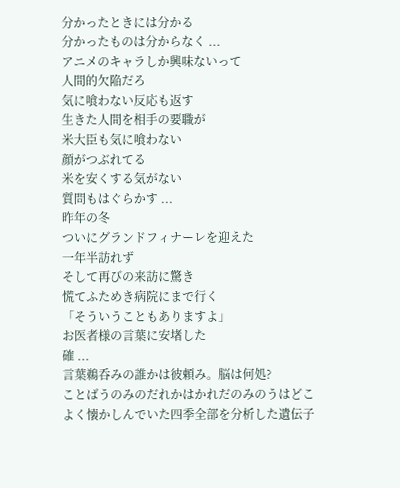分かったときには分かる
分かったものは分からなく ...
アニメのキャラしか興味ないって
人間的欠陥だろ
気に喰わない反応も返す
生きた人間を相手の要職が
米大臣も気に喰わない
顔がつぶれてる
米を安くする気がない
質問もはぐらかす ...
昨年の冬
ついにグランドフィナーレを迎えた
一年半訪れず
そして再びの来訪に驚き
慌てふためき病院にまで行く
「そういうこともありますよ」
お医者様の言葉に安堵した
確 ...
言葉鵜呑みの誰かは彼頼み。脳は何処?
ことばうのみのだれかはかれだのみのうはどこ
よく懐かしんでいた四季全部を分析した遺伝子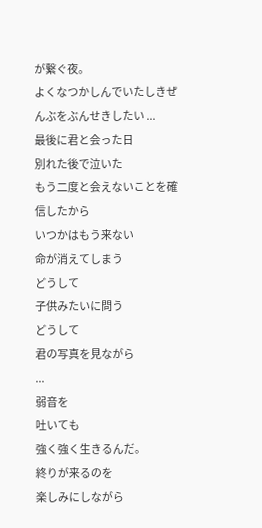が繋ぐ夜。
よくなつかしんでいたしきぜんぶをぶんせきしたい ...
最後に君と会った日
別れた後で泣いた
もう二度と会えないことを確信したから
いつかはもう来ない
命が消えてしまう
どうして
子供みたいに問う
どうして
君の写真を見ながら
...
弱音を
吐いても
強く強く生きるんだ。
終りが来るのを
楽しみにしながら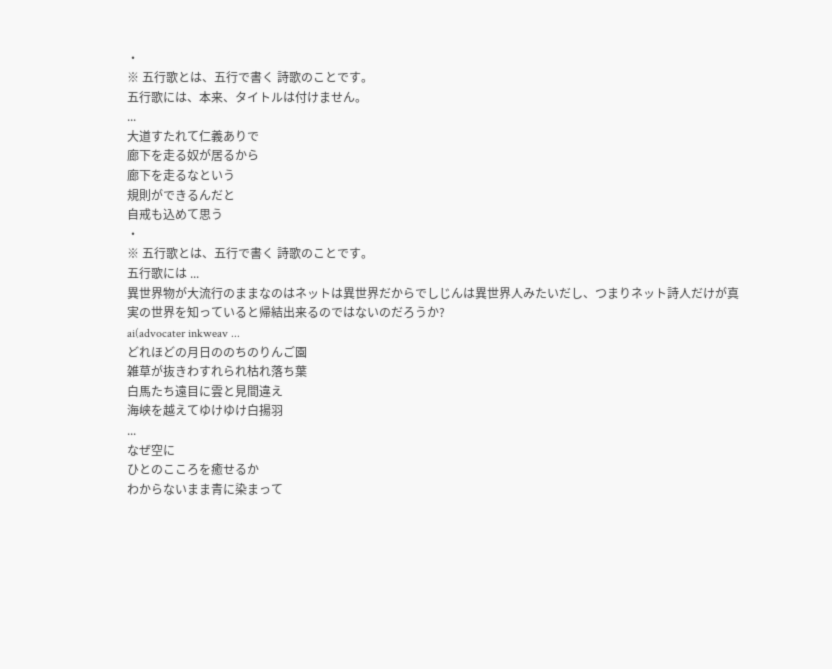・
※ 五行歌とは、五行で書く 詩歌のことです。
五行歌には、本来、タイトルは付けません。
...
大道すたれて仁義ありで
廊下を走る奴が居るから
廊下を走るなという
規則ができるんだと
自戒も込めて思う
・
※ 五行歌とは、五行で書く 詩歌のことです。
五行歌には ...
異世界物が大流行のままなのはネットは異世界だからでしじんは異世界人みたいだし、つまりネット詩人だけが真実の世界を知っていると帰結出来るのではないのだろうか?
ai(advocater inkweav ...
どれほどの月日ののちのりんご園
雑草が抜きわすれられ枯れ落ち葉
白馬たち遠目に雲と見間違え
海峡を越えてゆけゆけ白揚羽
...
なぜ空に
ひとのこころを癒せるか
わからないまま青に染まって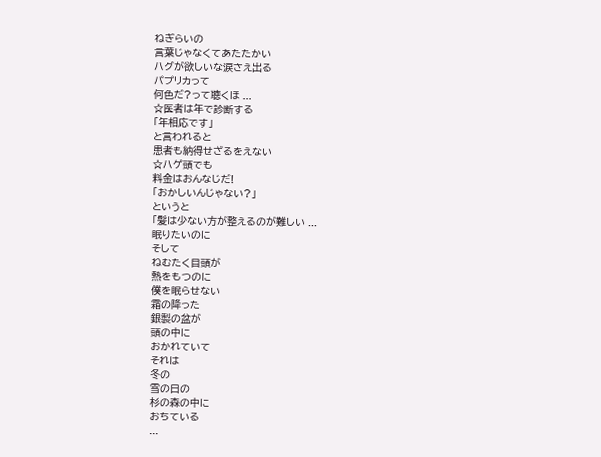ねぎらいの
言葉じゃなくてあたたかい
ハグが欲しいな涙さえ出る
パプリカって
何色だ?って聴くほ ...
☆医者は年で診断する
「年相応です」
と言われると
患者も納得せざるをえない
☆ハゲ頭でも
料金はおんなじだ!
「おかしいんじゃない?」
というと
「髪は少ない方が整えるのが難しい ...
眠りたいのに
そして
ねむたく目頭が
熱をもつのに
僕を眠らせない
霜の降った
銀製の盆が
頭の中に
おかれていて
それは
冬の
雪の日の
杉の森の中に
おちている
...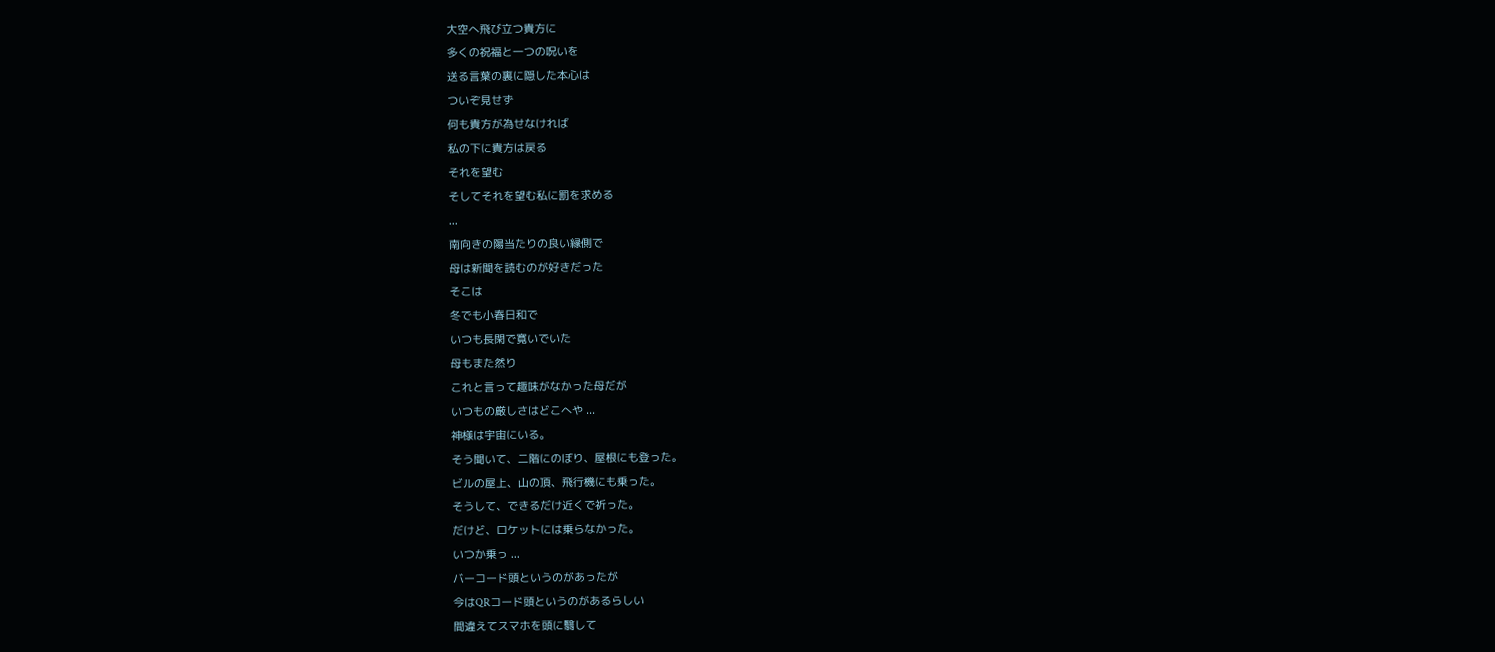大空へ飛び立つ貴方に
多くの祝福と一つの呪いを
送る言葉の裏に隠した本心は
ついぞ見せず
何も貴方が為せなければ
私の下に貴方は戻る
それを望む
そしてそれを望む私に罰を求める
...
南向きの陽当たりの良い縁側で
母は新聞を読むのが好きだった
そこは
冬でも小春日和で
いつも長閑で寛いでいた
母もまた然り
これと言って趣味がなかった母だが
いつもの厳しさはどこへや ...
神様は宇宙にいる。
そう聞いて、二階にのぼり、屋根にも登った。
ビルの屋上、山の頂、飛行機にも乗った。
そうして、できるだけ近くで祈った。
だけど、ロケットには乗らなかった。
いつか乗っ ...
バーコード頭というのがあったが
今はQRコード頭というのがあるらしい
間違えてスマホを頭に翳して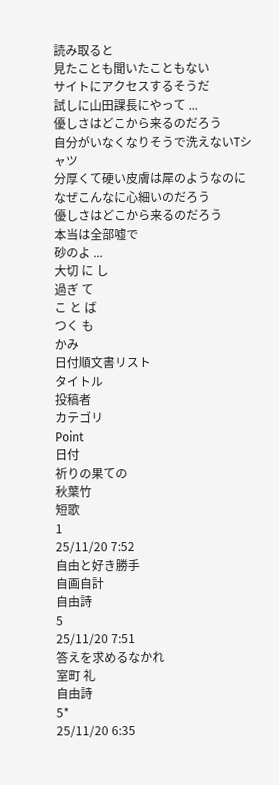読み取ると
見たことも聞いたこともない
サイトにアクセスするそうだ
試しに山田課長にやって ...
優しさはどこから来るのだろう
自分がいなくなりそうで洗えないTシャツ
分厚くて硬い皮膚は犀のようなのに
なぜこんなに心細いのだろう
優しさはどこから来るのだろう
本当は全部嘘で
砂のよ ...
大切 に し
過ぎ て
こ と ば
つく も
かみ
日付順文書リスト
タイトル
投稿者
カテゴリ
Point
日付
祈りの果ての
秋葉竹
短歌
1
25/11/20 7:52
自由と好き勝手
自画自計
自由詩
5
25/11/20 7:51
答えを求めるなかれ
室町 礼
自由詩
5*
25/11/20 6:35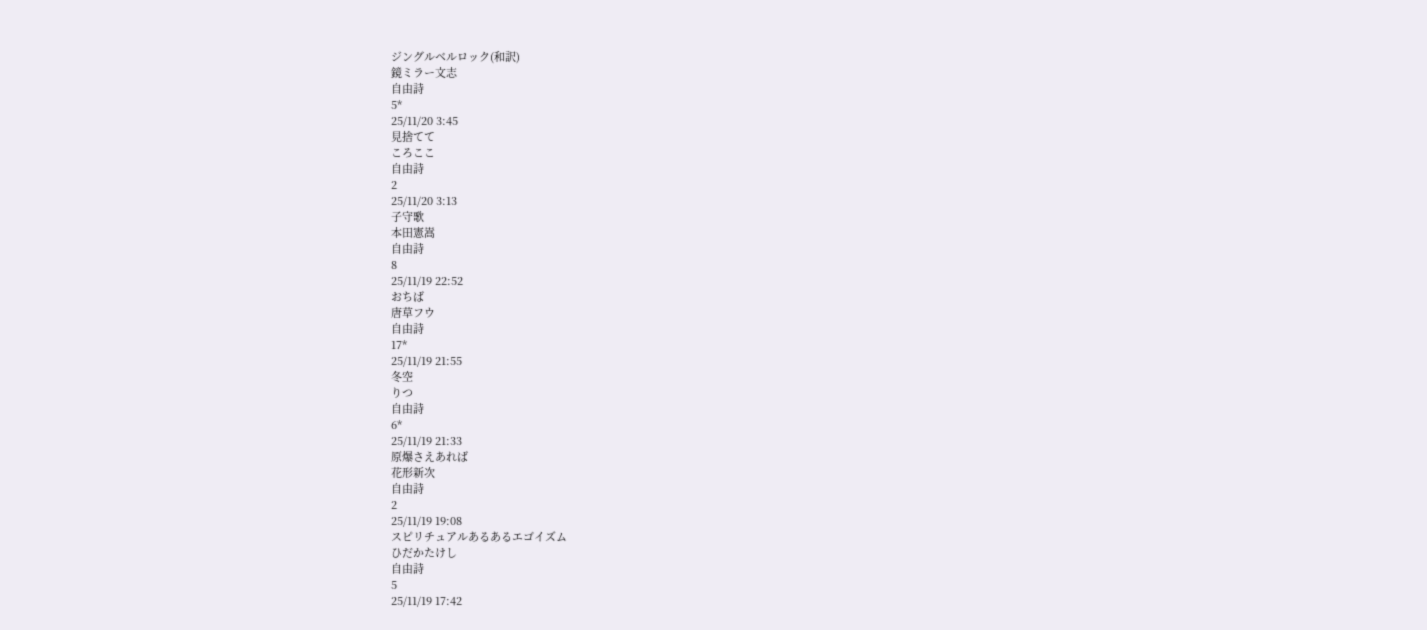ジングルベルロック(和訳)
鏡ミラー文志
自由詩
5*
25/11/20 3:45
見捨てて
ころここ
自由詩
2
25/11/20 3:13
子守歌
本田憲嵩
自由詩
8
25/11/19 22:52
おちば
唐草フウ
自由詩
17*
25/11/19 21:55
冬空
りつ
自由詩
6*
25/11/19 21:33
原爆さえあれば
花形新次
自由詩
2
25/11/19 19:08
スピリチュアルあるあるエゴイズム
ひだかたけし
自由詩
5
25/11/19 17:42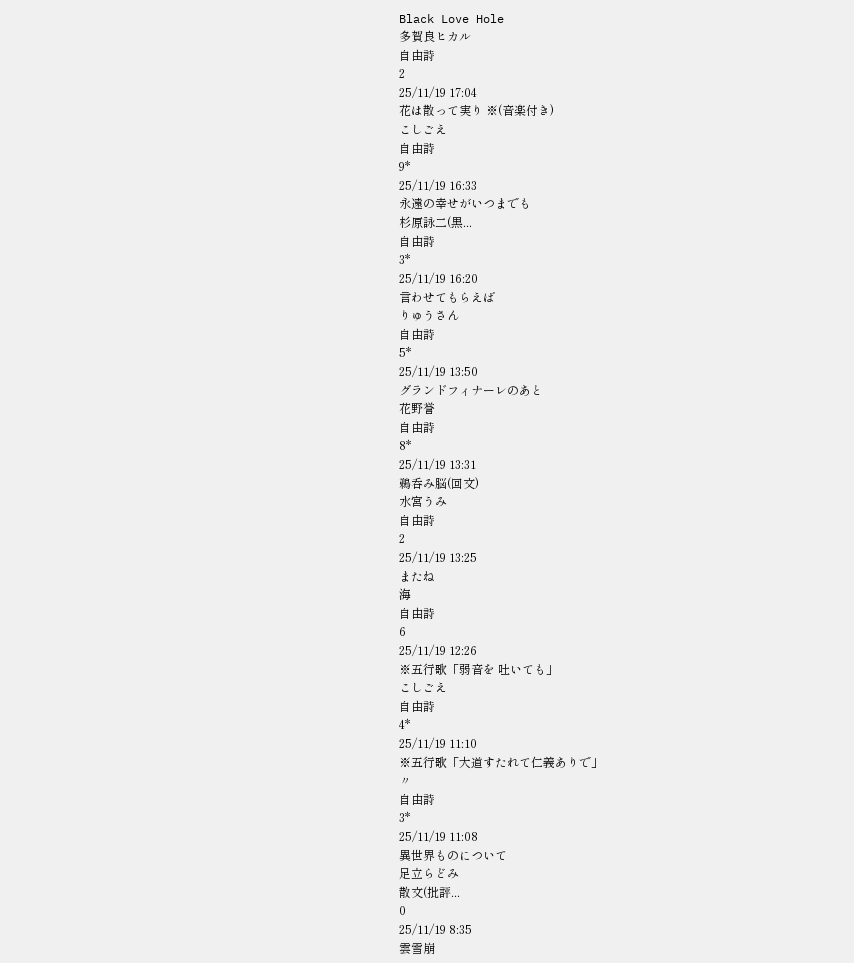Black Love Hole
多賀良ヒカル
自由詩
2
25/11/19 17:04
花は散って実り ※(音楽付き)
こしごえ
自由詩
9*
25/11/19 16:33
永遠の幸せがいつまでも
杉原詠二(黒...
自由詩
3*
25/11/19 16:20
言わせてもらえば
りゅうさん
自由詩
5*
25/11/19 13:50
グランドフィナーレのあと
花野誉
自由詩
8*
25/11/19 13:31
鵜呑み脳(回文)
水宮うみ
自由詩
2
25/11/19 13:25
またね
海
自由詩
6
25/11/19 12:26
※五行歌「弱音を 吐いても」
こしごえ
自由詩
4*
25/11/19 11:10
※五行歌「大道すたれて仁義ありで」
〃
自由詩
3*
25/11/19 11:08
異世界ものについて
足立らどみ
散文(批評...
0
25/11/19 8:35
雲雪崩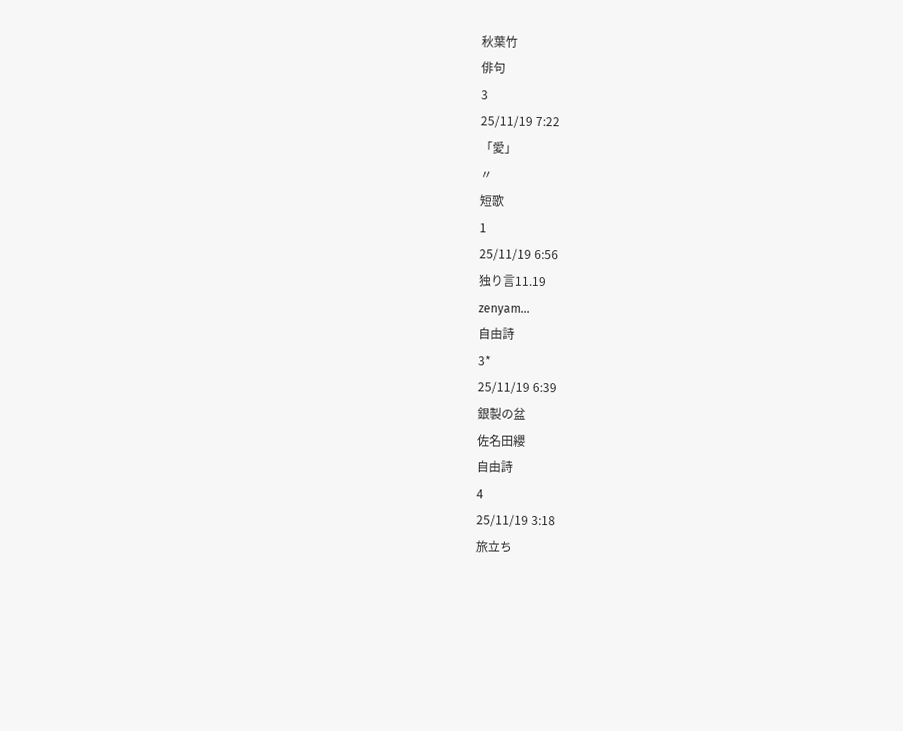秋葉竹
俳句
3
25/11/19 7:22
「愛」
〃
短歌
1
25/11/19 6:56
独り言11.19
zenyam...
自由詩
3*
25/11/19 6:39
銀製の盆
佐名田纓
自由詩
4
25/11/19 3:18
旅立ち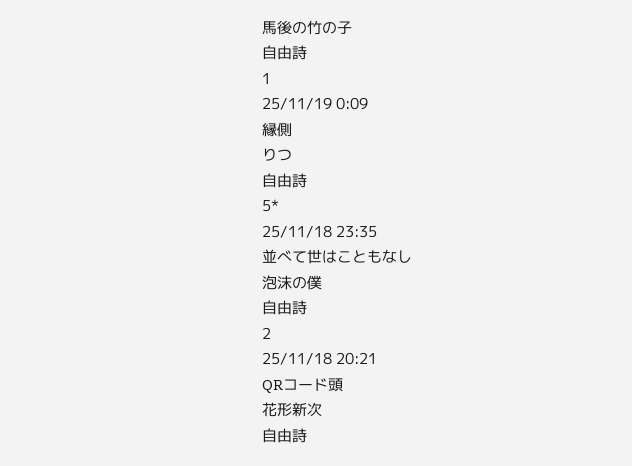馬後の竹の子
自由詩
1
25/11/19 0:09
縁側
りつ
自由詩
5*
25/11/18 23:35
並べて世はこともなし
泡沫の僕
自由詩
2
25/11/18 20:21
QRコード頭
花形新次
自由詩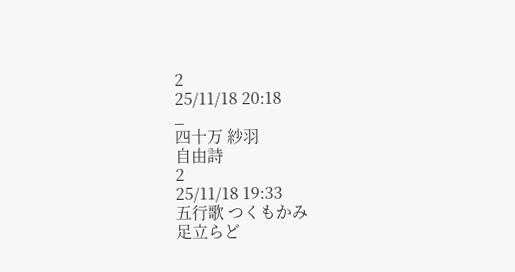2
25/11/18 20:18
_
四十万 紗羽
自由詩
2
25/11/18 19:33
五行歌 つくもかみ
足立らど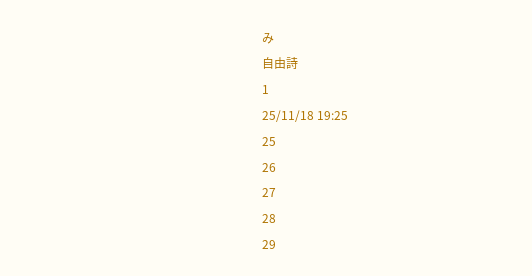み
自由詩
1
25/11/18 19:25
25
26
27
28
29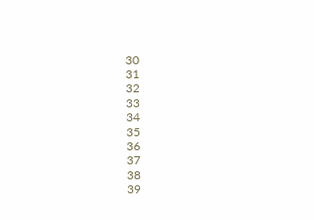30
31
32
33
34
35
36
37
38
39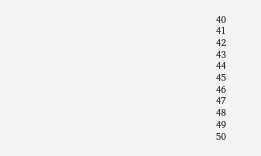40
41
42
43
44
45
46
47
48
49
50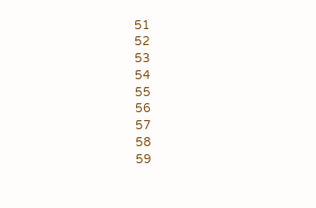51
52
53
54
55
56
57
58
59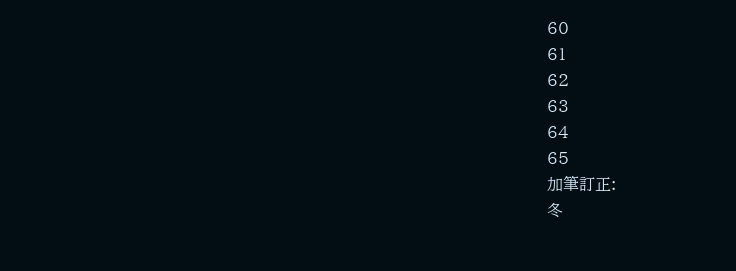60
61
62
63
64
65
加筆訂正:
冬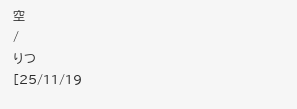空
/
りつ
[25/11/19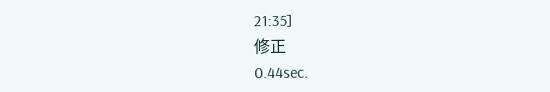21:35]
修正
0.44sec.